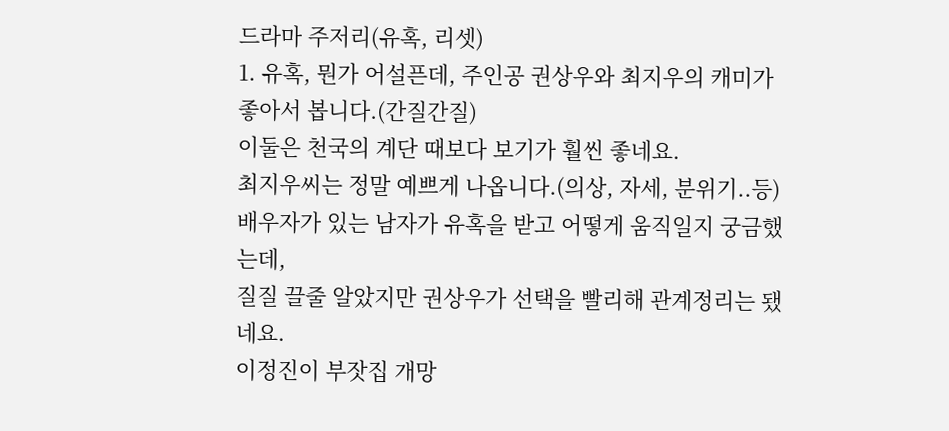드라마 주저리(유혹, 리셋)
1. 유혹, 뭔가 어설픈데, 주인공 권상우와 최지우의 캐미가 좋아서 봅니다.(간질간질)
이둘은 천국의 계단 때보다 보기가 훨씬 좋네요.
최지우씨는 정말 예쁘게 나옵니다.(의상, 자세, 분위기..등)
배우자가 있는 남자가 유혹을 받고 어떻게 움직일지 궁금했는데,
질질 끌줄 알았지만 권상우가 선택을 빨리해 관계정리는 됐네요.
이정진이 부잣집 개망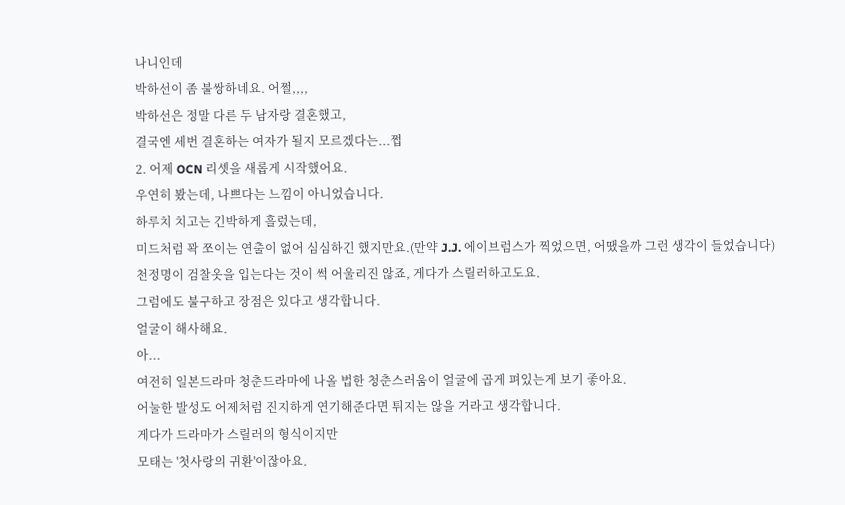나니인데
박하선이 좀 불쌍하네요. 어쩔,,,,
박하선은 정말 다른 두 남자랑 결혼했고,
결국엔 세번 결혼하는 여자가 될지 모르겠다는...쩝
2. 어제 OCN 리셋을 새롭게 시작했어요.
우연히 봤는데, 나쁘다는 느낌이 아니었습니다.
하루치 치고는 긴박하게 흘렀는데,
미드처럼 꽉 쪼이는 연출이 없어 심심하긴 했지만요.(만약 J.J. 에이브럼스가 찍었으면, 어땠을까 그런 생각이 들었습니다)
천정명이 검찰옷을 입는다는 것이 썩 어울리진 않죠, 게다가 스릴러하고도요.
그럼에도 불구하고 장점은 있다고 생각합니다.
얼굴이 해사해요.
아...
여전히 일본드라마 청춘드라마에 나올 법한 청춘스러움이 얼굴에 곱게 펴있는게 보기 좋아요.
어눌한 발성도 어제처럼 진지하게 연기해준다면 튀지는 않을 거라고 생각합니다.
게다가 드라마가 스릴러의 형식이지만
모태는 '첫사랑의 귀환'이잖아요.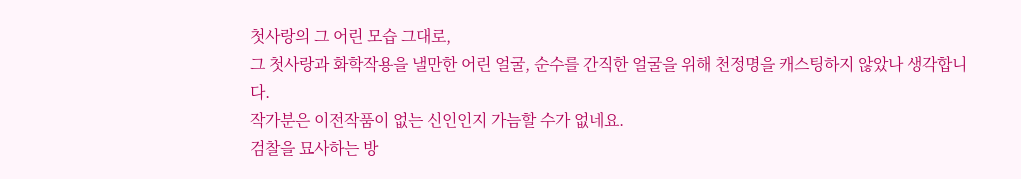첫사랑의 그 어린 모습 그대로,
그 첫사랑과 화학작용을 낼만한 어린 얼굴, 순수를 간직한 얼굴을 위해 천정명을 캐스팅하지 않았나 생각합니다.
작가분은 이전작품이 없는 신인인지 가늠할 수가 없네요.
검찰을 묘사하는 방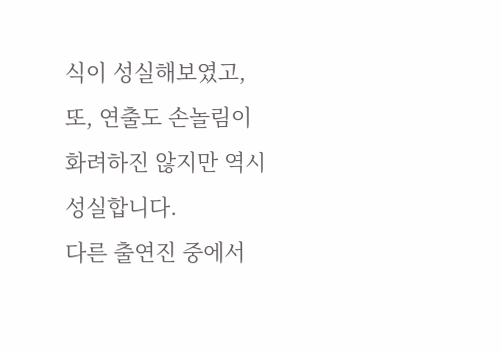식이 성실해보였고,
또, 연출도 손놀림이 화려하진 않지만 역시 성실합니다.
다른 출연진 중에서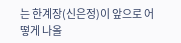는 한계장(신은정)이 앞으로 어떻게 나올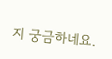지 궁금하네요.